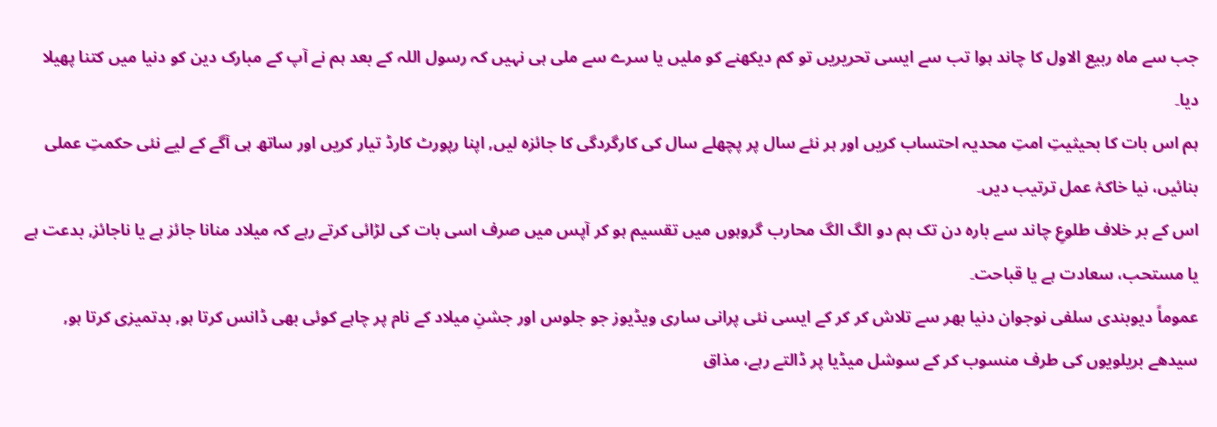جب سے ماہ ربیع الاول کا چاند ہوا تب سے ایسی تحریریں تو کم دیکھنے کو ملیں یا سرے سے ملی ہی نہیں کہ رسول اللہ کے بعد ہم نے آپ کے مبارک دین کو دنیا میں کتنا پھیلا دیا۔
ہم اس بات کا بحیثیتِ امتِ محدیہ احتساب کریں اور ہر نئے سال پر پچھلے سال کی کارگردگی کا جائزہ لیں, اپنا رپورٹ کارڈ تیار کریں اور ساتھ ہی آگے کے لیے نئی حکمتِ عملی بنائیں، نیا خاکۂ عمل ترتیب دیں۔
اس کے بر خلاف طلوعِ چاند سے بارہ دن تک ہم دو الگ الگ محارب گروہوں میں تقسیم ہو کر آپس میں صرف اسی بات کی لڑائی کرتے رہے کہ میلاد منانا جائز ہے یا ناجائز, بدعت ہے یا مستحب، سعادت ہے یا قباحت۔
عموماً دیوبندی سلفی نوجوان دنیا بھر سے تلاش کر کر کے ایسی نئی پرانی ساری ویڈیوز جو جلوس اور جشنِ میلاد کے نام پر چاہے کوئی بھی ڈانس کرتا ہو, بدتمیزی کرتا ہو, سیدھے بریلویوں کی طرف منسوب کر کے سوشل میڈیا پر ڈالتے رہے، مذاق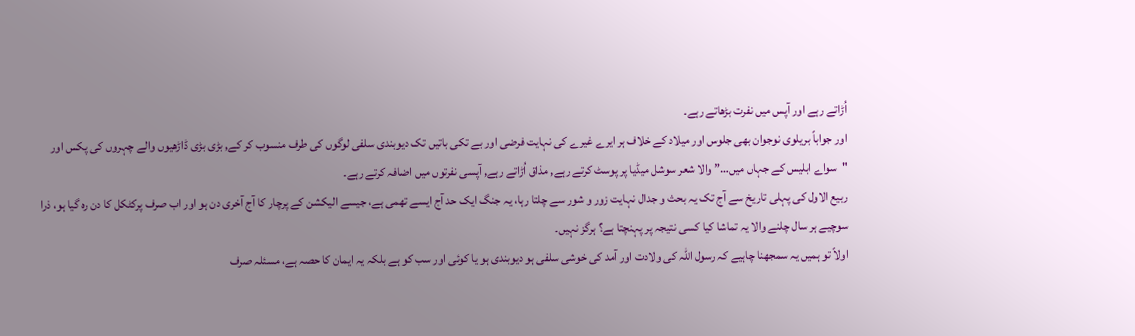اُڑاتے رہے اور آپس میں نفرت بڑھاتے رہے۔
اور جواباً بریلوی نوجوان بھی جلوس اور میلاد کے خلاف ہر ایرے غیرے کی نہایت فرضی اور بے تکی باتیں تک دیوبندی سلفی لوگوں کی طرف منسوب کر کے, بڑی بڑی ڈاڑھیوں والے چہروں کی پکس اور "سواے ابلیس کے جہاں میں…” والا شعر سوشل میڈیا پر پوسٹ کرتے رہے, مذاق اُڑاتے رہے, آپسی نفرتوں میں اضافہ کرتے رہے۔
ربیع الاول کی پہلی تاریخ سے آج تک یہ بحث و جدال نہایت زور و شور سے چلتا رہا، یہ جنگ ایک حد آج ایسے تھمی ہے، جیسے الیکشن کے پرچار کا آج آخری دن ہو اور اب صرف پرکٹکل کا دن رہ گیا ہو، ذرا سوچیے ہر سال چلنے والا یہ تماشا کیا کسی نتیجہ پر پہنچتا ہے؟ ہرگز نہیں۔
اولاً تو ہمیں یہ سمجھنا چاہیے کہ رسول اللہ کی ولادت اور آمد کی خوشی سلفی ہو دیوبندی ہو یا کوئی اور سب کو ہے بلکہ یہ ایمان کا حصہ ہے، مسئلہ صرف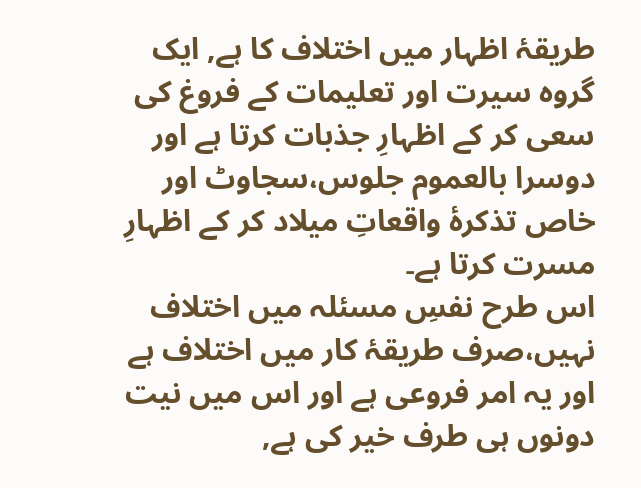طریقۂ اظہار میں اختلاف کا ہے, ایک گروہ سیرت اور تعلیمات کے فروغ کی سعی کر کے اظہارِ جذبات کرتا ہے اور دوسرا بالعموم جلوس،سجاوٹ اور خاص تذکرۂ واقعاتِ میلاد کر کے اظہارِ مسرت کرتا ہے۔
اس طرح نفسِ مسئلہ میں اختلاف نہیں،صرف طریقۂ کار میں اختلاف ہے اور یہ امر فروعی ہے اور اس میں نیت دونوں ہی طرف خیر کی ہے,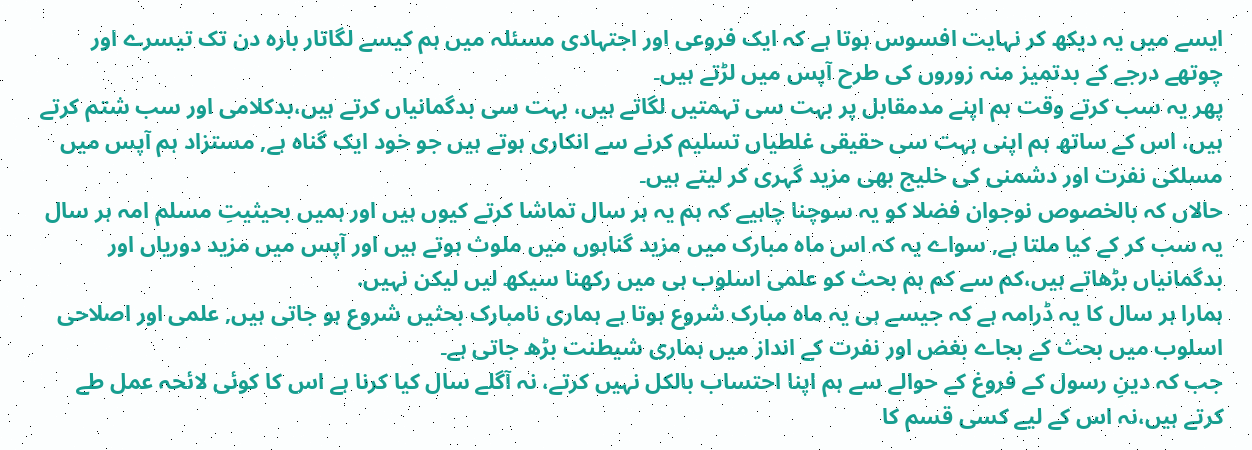ایسے میں یہ دیکھ کر نہایت افسوس ہوتا ہے کہ ایک فروعی اور اجتہادی مسئلہ میں ہم کیسے لگاتار بارہ دن تک تیسرے اور چوتھے درجے کے بدتمیز منہ زوروں کی طرح آپس میں لڑتے ہیں۔
پھر یہ سب کرتے وقت ہم اپنے مدمقابل پر بہت سی تہمتیں لگاتے ہیں، بہت سی بدگمانیاں کرتے ہیں،بدکلامی اور سب شتم کرتے ہیں، اس کے ساتھ ہم اپنی بہت سی حقیقی غلطیاں تسلیم کرنے سے انکاری ہوتے ہیں جو خود ایک گناہ ہے, مستزاد ہم آپس میں مسلکی نفرت اور دشمنی کی خلیج بھی مزید گہری کر لیتے ہیں۔
حالاں کہ بالخصوص نوجوان فضلا کو یہ سوچنا چاہیے کہ ہم یہ ہر سال تماشا کرتے کیوں ہیں اور ہمیں بحیثیتِ مسلم امہ ہر سال یہ سب کر کے کیا ملتا ہے, سواے یہ کہ اس ماہ مبارک میں مزید گناہوں میں ملوث ہوتے ہیں اور آپس میں مزید دوریاں اور بدگمانیاں بڑھاتے ہیں،کم سے کم ہم بحث کو علمی اسلوب ہی میں رکھنا سیکھ لیں لیکن نہیں.
ہمارا ہر سال کا یہ ڈرامہ ہے کہ جیسے ہی یہ ماہ مبارک شروع ہوتا ہے ہماری نامبارک بحثیں شروع ہو جاتی ہیں, علمی اور اصلاحی اسلوب میں بحث کے بجاے بغض اور نفرت کے انداز میں ہماری شیطنت بڑھ جاتی ہے۔
جب کہ دینِ رسول کے فروغ کے حوالے سے ہم اپنا احتساب بالکل نہیں کرتے، نہ آگلے سال کیا کرنا ہے اس کا کوئی لائحہ عمل طے کرتے ہیں،نہ اس کے لیے کسی قسم کا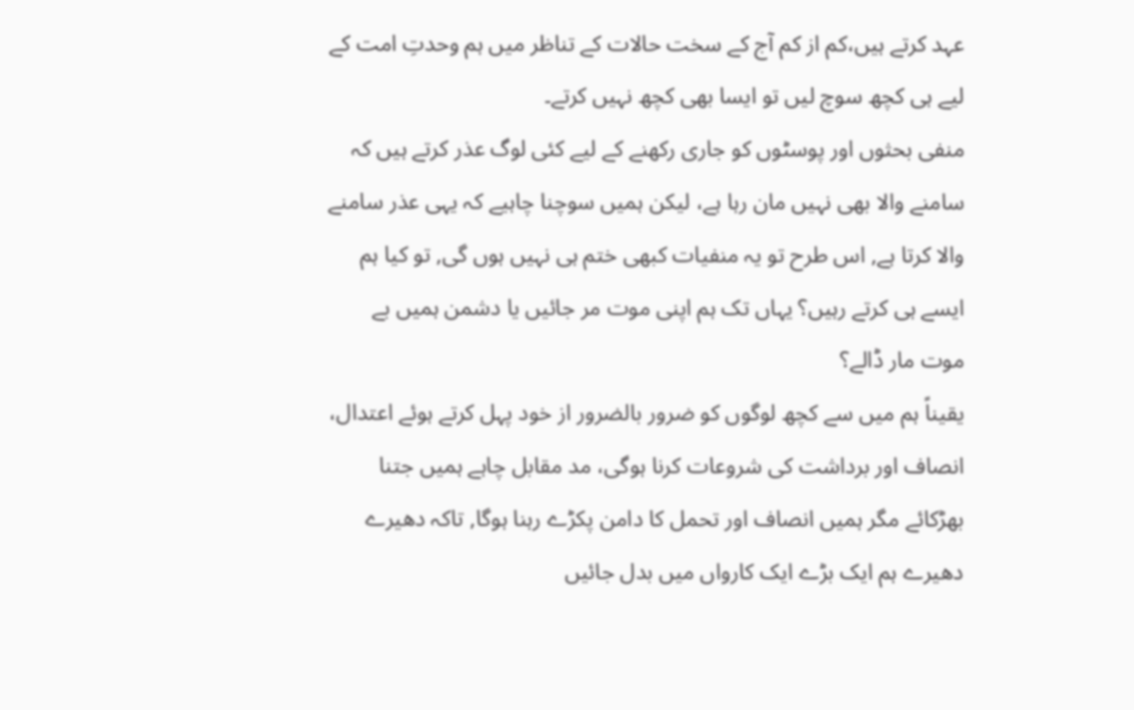عہد کرتے ہیں،کم از کم آج کے سخت حالات کے تناظر میں ہم وحدتِ امت کے لیے ہی کچھ سوچ لیں تو ایسا بھی کچھ نہیں کرتے۔
منفی بحثوں اور پوسٹوں کو جاری رکھنے کے لیے کئی لوگ عذر کرتے ہیں کہ سامنے والا بھی نہیں مان رہا ہے، لیکن ہمیں سوچنا چاہیے کہ یہی عذر سامنے والا کرتا ہے, اس طرح تو یہ منفیات کبھی ختم ہی نہیں ہوں گی, تو کیا ہم ایسے ہی کرتے رہیں؟ یہاں تک ہم اپنی موت مر جائیں یا دشمن ہمیں بے موت مار ڈالے؟
یقیناً ہم میں سے کچھ لوگوں کو ضرور بالضرور از خود پہل کرتے ہوئے اعتدال، انصاف اور برداشت کی شروعات کرنا ہوگی، مد مقابل چاہے ہمیں جتنا بھڑکائے مگر ہمیں انصاف اور تحمل کا دامن پکڑے رہنا ہوگا, تاکہ دھیرے دھیرے ہم ایک بڑے ایک کارواں میں بدل جائیں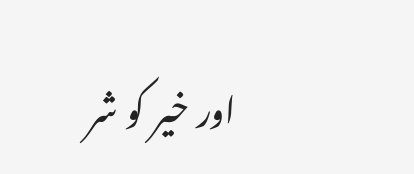اور خیر کو شر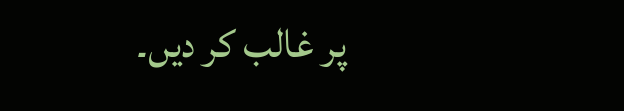پر غالب کر دیں۔